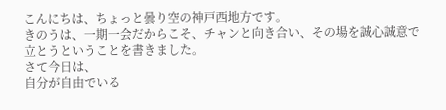こんにちは、ちょっと曇り空の神戸西地方です。
きのうは、一期一会だからこそ、チャンと向き合い、その場を誠心誠意で立とうということを書きました。
さて今日は、
自分が自由でいる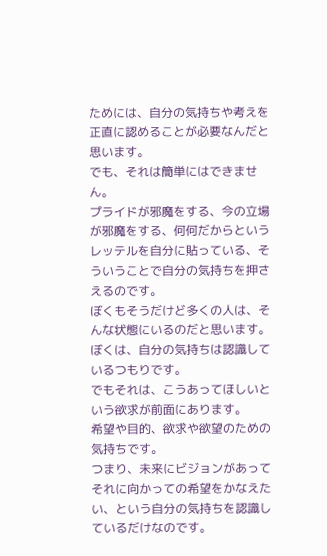ためには、自分の気持ちや考えを正直に認めることが必要なんだと思います。
でも、それは簡単にはできません。
プライドが邪魔をする、今の立場が邪魔をする、何何だからというレッテルを自分に貼っている、そういうことで自分の気持ちを押さえるのです。
ぼくもそうだけど多くの人は、そんな状態にいるのだと思います。
ぼくは、自分の気持ちは認識しているつもりです。
でもそれは、こうあってほしいという欲求が前面にあります。
希望や目的、欲求や欲望のための気持ちです。
つまり、未来にビジョンがあってそれに向かっての希望をかなえたい、という自分の気持ちを認識しているだけなのです。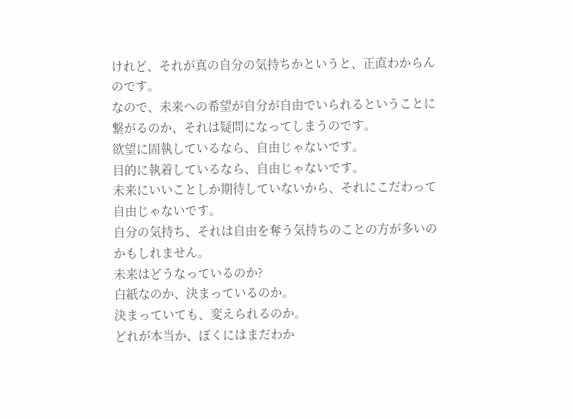けれど、それが真の自分の気持ちかというと、正直わからんのです。
なので、未来への希望が自分が自由でいられるということに繋がるのか、それは疑問になってしまうのです。
欲望に固執しているなら、自由じゃないです。
目的に執着しているなら、自由じゃないです。
未来にいいことしか期待していないから、それにこだわって自由じゃないです。
自分の気持ち、それは自由を奪う気持ちのことの方が多いのかもしれません。
未来はどうなっているのか?
白紙なのか、決まっているのか。
決まっていても、変えられるのか。
どれが本当か、ぼくにはまだわか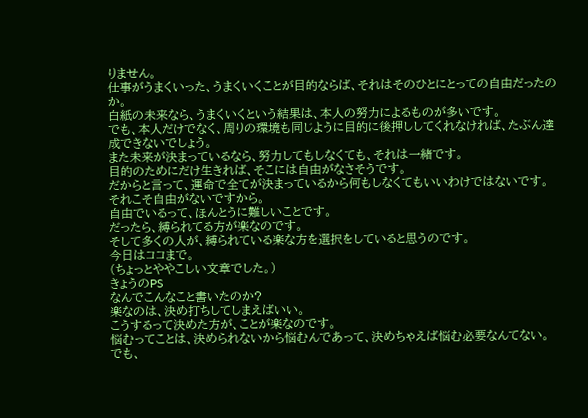りません。
仕事がうまくいった、うまくいくことが目的ならば、それはそのひとにとっての自由だったのか。
白紙の未来なら、うまくいくという結果は、本人の努力によるものが多いです。
でも、本人だけでなく、周りの環境も同じように目的に後押ししてくれなければ、たぶん達成できないでしょう。
また未来が決まっているなら、努力してもしなくても、それは一緒です。
目的のためにだけ生きれば、そこには自由がなさそうです。
だからと言って、運命で全てが決まっているから何もしなくてもいいわけではないです。
それこそ自由がないですから。
自由でいるって、ほんとうに難しいことです。
だったら、縛られてる方が楽なのです。
そして多くの人が、縛られている楽な方を選択をしていると思うのです。
今日はココまで。
(ちょっとややこしい文章でした。)
きょうのPS
なんでこんなこと書いたのか?
楽なのは、決め打ちしてしまえばいい。
こうするって決めた方が、ことが楽なのです。
悩むってことは、決められないから悩むんであって、決めちゃえば悩む必要なんてない。
でも、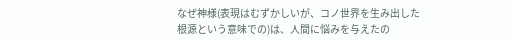なぜ神様(表現はむずかしいが、コノ世界を生み出した根源という意味での)は、人間に悩みを与えたの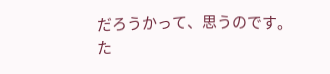だろうかって、思うのです。
た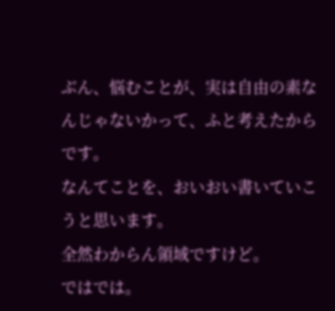ぶん、悩むことが、実は自由の素なんじゃないかって、ふと考えたからです。
なんてことを、おいおい書いていこうと思います。
全然わからん領域ですけど。
ではでは。